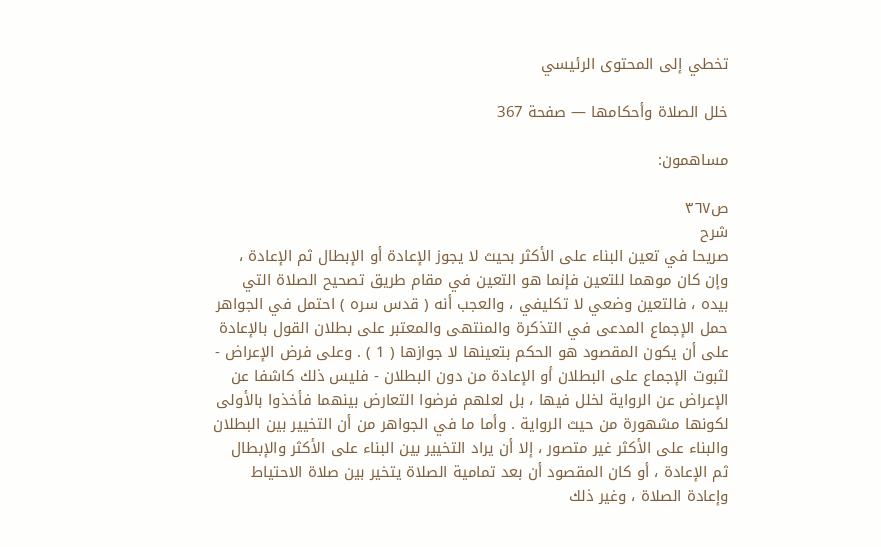تخطي إلى المحتوى الرئيسي

خلل الصلاة وأحكامها — صفحة 367

مساهمون:

ص٣٦٧
شرح
صريحا في تعين البناء على الأكثر بحيث لا يجوز الإعادة أو الإبطال ثم الإعادة ، وإن كان موهما للتعين فإنما هو التعين في مقام طريق تصحيح الصلاة التي بيده ، فالتعين وضعي لا تكليفي ، والعجب أنه ( قدس سره ) احتمل في الجواهر حمل الإجماع المدعى في التذكرة والمنتهى والمعتبر على بطلان القول بالإعادة على أن يكون المقصود هو الحكم بتعينها لا جوازها ( 1 ) . وعلى فرض الإعراض - لثبوت الإجماع على البطلان أو الإعادة من دون البطلان - فليس ذلك كاشفا عن الإعراض عن الرواية لخلل فيها ، بل لعلهم فرضوا التعارض بينهما فأخذوا بالأولى لكونها مشهورة من حيث الرواية . وأما ما في الجواهر من أن التخيير بين البطلان والبناء على الأكثر غير متصور ، إلا أن يراد التخيير بين البناء على الأكثر والإبطال ثم الإعادة ، أو كان المقصود أن بعد تمامية الصلاة يتخير بين صلاة الاحتياط وإعادة الصلاة ، وغير ذلك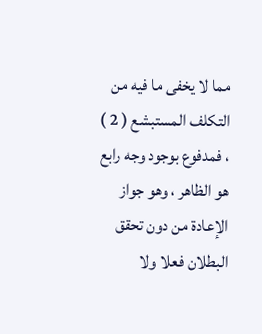مما لا يخفى ما فيه من التكلف المستبشع ( 2 ) ، فمدفوع بوجود وجه رابع هو الظاهر ، وهو جواز الإعادة من دون تحقق البطلان فعلا ولا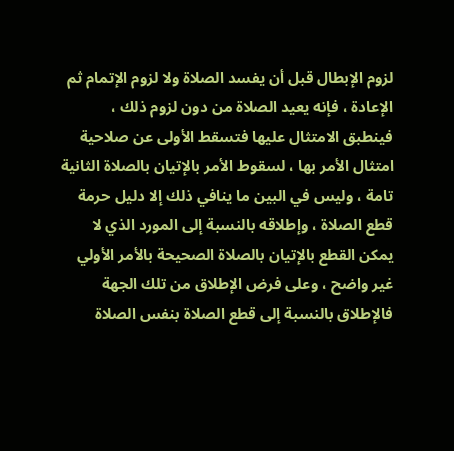لزوم الإبطال قبل أن يفسد الصلاة ولا لزوم الإتمام ثم الإعادة ، فإنه يعيد الصلاة من دون لزوم ذلك ، فينطبق الامتثال عليها فتسقط الأولى عن صلاحية امتثال الأمر بها ، لسقوط الأمر بالإتيان بالصلاة الثانية تامة ، وليس في البين ما ينافي ذلك إلا دليل حرمة قطع الصلاة ، وإطلاقه بالنسبة إلى المورد الذي لا يمكن القطع بالإتيان بالصلاة الصحيحة بالأمر الأولي غير واضح ، وعلى فرض الإطلاق من تلك الجهة فالإطلاق بالنسبة إلى قطع الصلاة بنفس الصلاة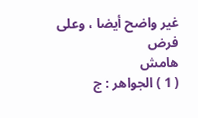غير واضح أيضا ، وعلى فرض
هامش
( 1 ) الجواهر : ج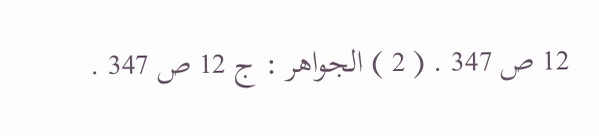12 ص 347 . ( 2 ) الجواهر : ج 12 ص 347 .